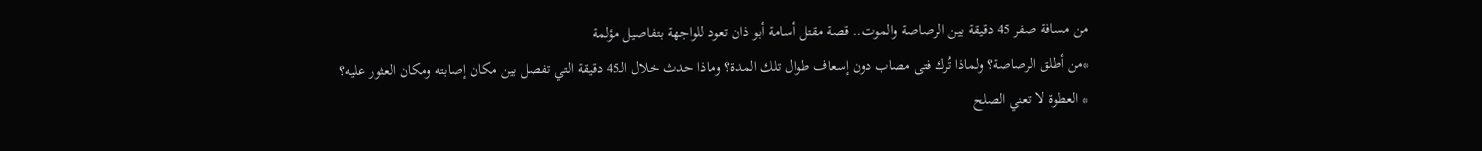من مسافة صفر 45 دقيقة بين الرصاصة والموت.. قصة مقتل أسامة أبو ذان تعود للواجهة بتفاصيل مؤلمة
*من أطلق الرصاصة؟ ولماذا تُرك فتى مصاب دون إسعاف طوال تلك المدة؟ وماذا حدث خلال الـ45 دقيقة التي تفصل بين مكان إصابته ومكان العثور عليه؟
* العطوة لا تعني الصلح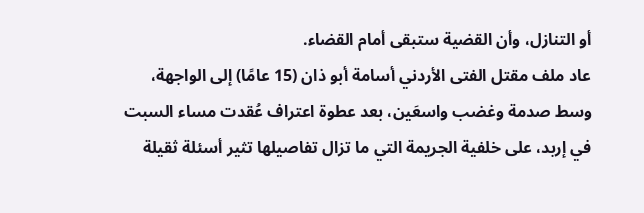أو التنازل، وأن القضية ستبقى أمام القضاء.
عاد ملف مقتل الفتى الأردني أسامة أبو ذان (15 عامًا) إلى الواجهة، وسط صدمة وغضب واسعَين، بعد عطوة اعتراف عُقدت مساء السبت في إربد، على خلفية الجريمة التي ما تزال تفاصيلها تثير أسئلة ثقيلة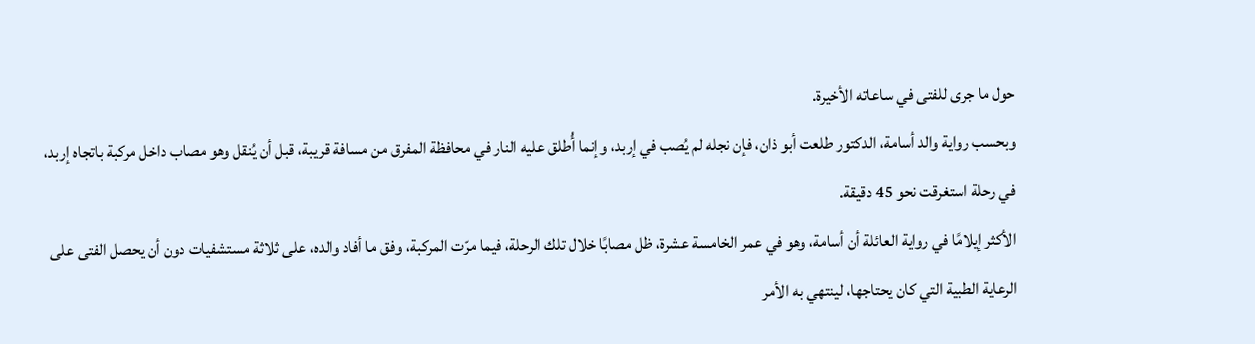حول ما جرى للفتى في ساعاته الأخيرة.
وبحسب رواية والد أسامة، الدكتور طلعت أبو ذان، فإن نجله لم يُصب في إربد، وإنما أُطلق عليه النار في محافظة المفرق من مسافة قريبة، قبل أن يُنقل وهو مصاب داخل مركبة باتجاه إربد، في رحلة استغرقت نحو 45 دقيقة.
الأكثر إيلامًا في رواية العائلة أن أسامة، وهو في عمر الخامسة عشرة، ظل مصابًا خلال تلك الرحلة، فيما مرّت المركبة، وفق ما أفاد والده، على ثلاثة مستشفيات دون أن يحصل الفتى على الرعاية الطبية التي كان يحتاجها، لينتهي به الأمر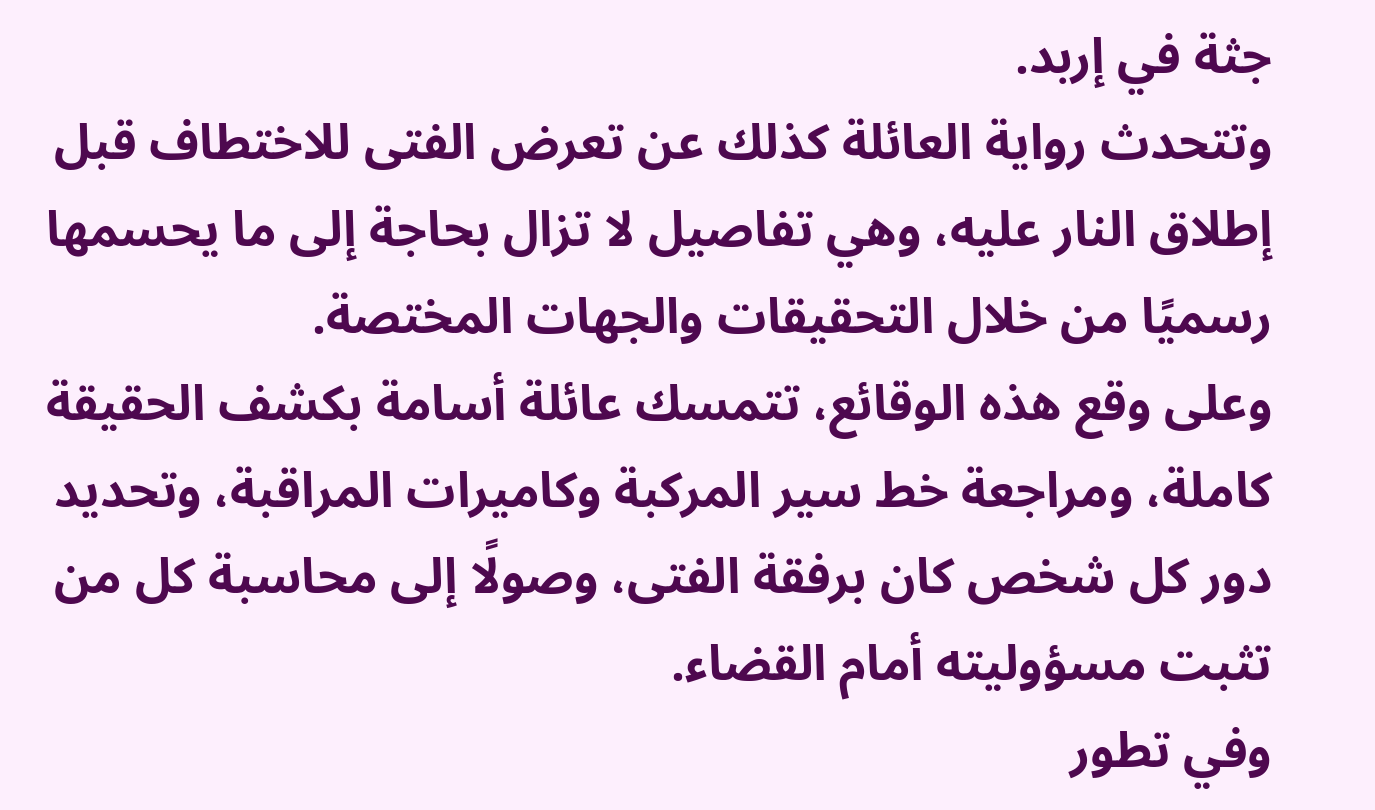جثة في إربد.
وتتحدث رواية العائلة كذلك عن تعرض الفتى للاختطاف قبل إطلاق النار عليه، وهي تفاصيل لا تزال بحاجة إلى ما يحسمها رسميًا من خلال التحقيقات والجهات المختصة.
وعلى وقع هذه الوقائع، تتمسك عائلة أسامة بكشف الحقيقة كاملة، ومراجعة خط سير المركبة وكاميرات المراقبة، وتحديد دور كل شخص كان برفقة الفتى، وصولًا إلى محاسبة كل من تثبت مسؤوليته أمام القضاء.
وفي تطور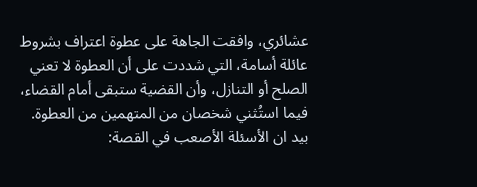عشائري، وافقت الجاهة على عطوة اعتراف بشروط عائلة أسامة، التي شددت على أن العطوة لا تعني الصلح أو التنازل، وأن القضية ستبقى أمام القضاء، فيما استُثني شخصان من المتهمين من العطوة.
بيد ان الأسئلة الأصعب في القصة: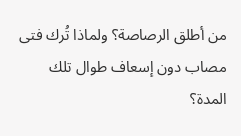من أطلق الرصاصة؟ ولماذا تُرك فتى مصاب دون إسعاف طوال تلك المدة؟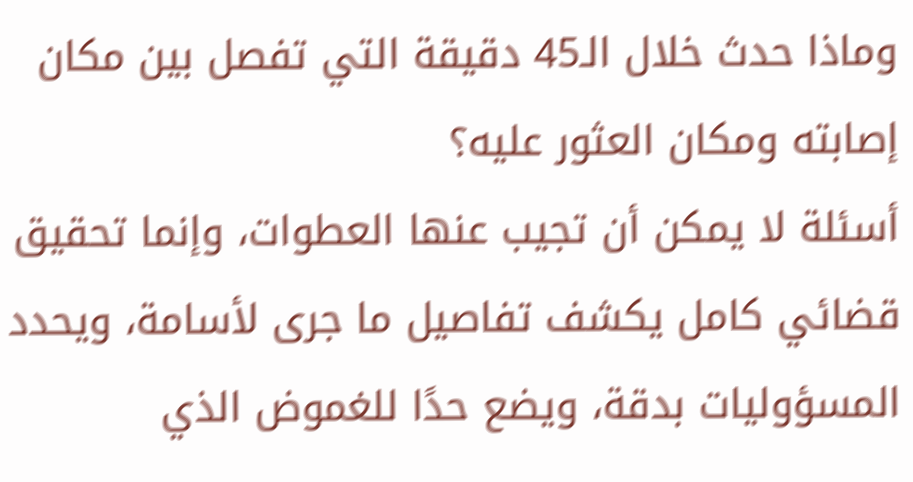وماذا حدث خلال الـ45 دقيقة التي تفصل بين مكان إصابته ومكان العثور عليه؟
أسئلة لا يمكن أن تجيب عنها العطوات، وإنما تحقيق قضائي كامل يكشف تفاصيل ما جرى لأسامة، ويحدد المسؤوليات بدقة، ويضع حدًا للغموض الذي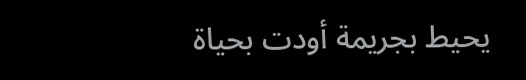يحيط بجريمة أودت بحياة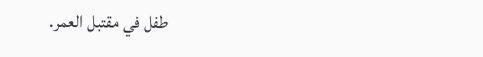طفل في مقتبل العمر.